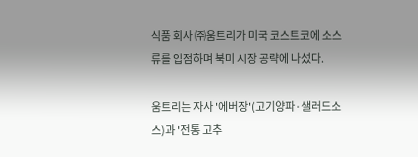식품 회사 ㈜움트리가 미국 코스트코에 소스류를 입점하며 북미 시장 공략에 나섰다.

움트리는 자사 '에버장'(고기양파·샐러드소스)과 '전통 고추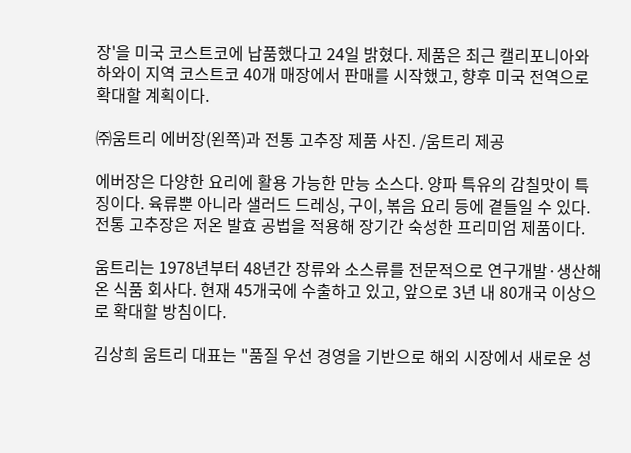장'을 미국 코스트코에 납품했다고 24일 밝혔다. 제품은 최근 캘리포니아와 하와이 지역 코스트코 40개 매장에서 판매를 시작했고, 향후 미국 전역으로 확대할 계획이다.

㈜움트리 에버장(왼쪽)과 전통 고추장 제품 사진. /움트리 제공

에버장은 다양한 요리에 활용 가능한 만능 소스다. 양파 특유의 감칠맛이 특징이다. 육류뿐 아니라 샐러드 드레싱, 구이, 볶음 요리 등에 곁들일 수 있다. 전통 고추장은 저온 발효 공법을 적용해 장기간 숙성한 프리미엄 제품이다.

움트리는 1978년부터 48년간 장류와 소스류를 전문적으로 연구개발·생산해 온 식품 회사다. 현재 45개국에 수출하고 있고, 앞으로 3년 내 80개국 이상으로 확대할 방침이다.

김상희 움트리 대표는 "품질 우선 경영을 기반으로 해외 시장에서 새로운 성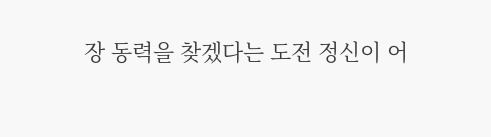장 동력을 찾겠다는 도전 정신이 어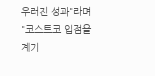우러진 성과"라며 "코스트코 입점을 계기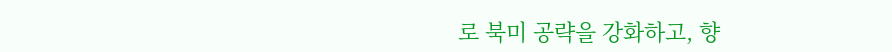로 북미 공략을 강화하고, 향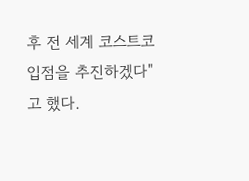후 전 세계 코스트코 입점을 추진하겠다"고 했다.